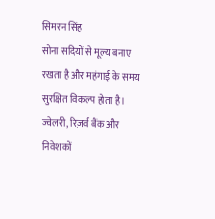सिमरन सिंह
सोना सदियों से मूल्य बनाए रखता है और महंगाई के समय सुरक्षित विकल्प होता है।
ज्वेलरी, रिज़र्व बैंक और निवेशकों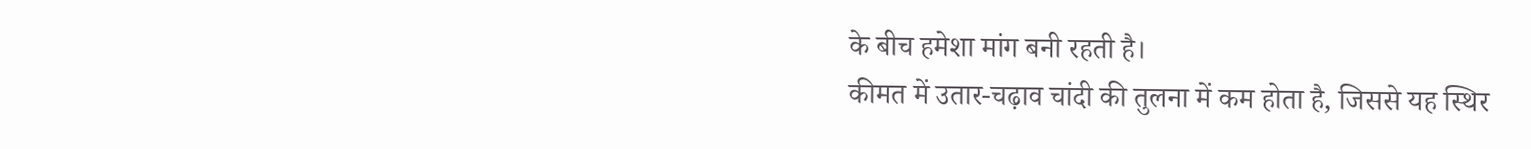के बीच हमेशा मांग बनी रहती है।
कीमत में उतार-चढ़ाव चांदी की तुलना में कम होता है, जिससे यह स्थिर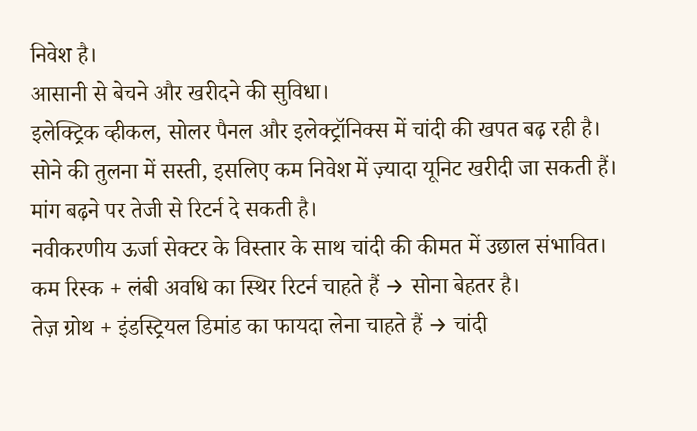निवेश है।
आसानी से बेचने और खरीदने की सुविधा।
इलेक्ट्रिक व्हीकल, सोलर पैनल और इलेक्ट्रॉनिक्स में चांदी की खपत बढ़ रही है।
सोने की तुलना में सस्ती, इसलिए कम निवेश में ज़्यादा यूनिट खरीदी जा सकती हैं।
मांग बढ़ने पर तेजी से रिटर्न दे सकती है।
नवीकरणीय ऊर्जा सेक्टर के विस्तार के साथ चांदी की कीमत में उछाल संभावित।
कम रिस्क + लंबी अवधि का स्थिर रिटर्न चाहते हैं → सोना बेहतर है।
तेज़ ग्रोथ + इंडस्ट्रियल डिमांड का फायदा लेना चाहते हैं → चांदी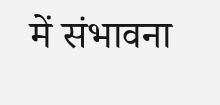में संभावना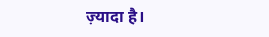ज़्यादा है।